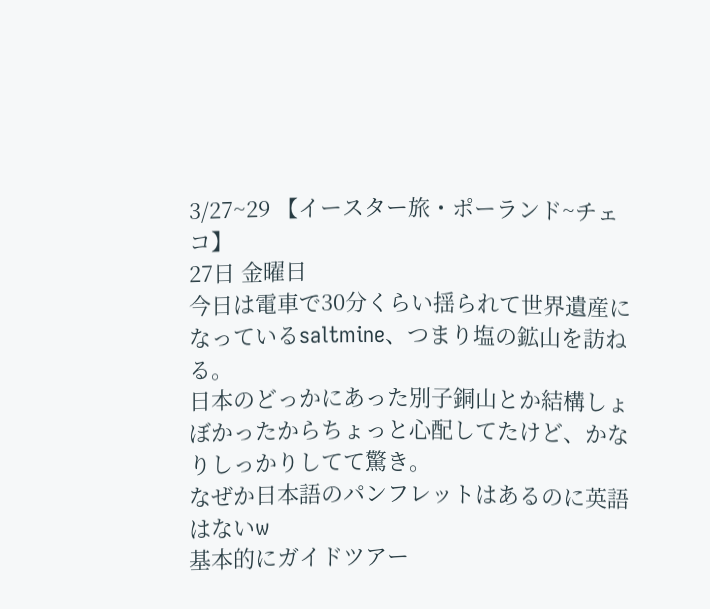3/27~29 【イースター旅・ポーランド~チェコ】
27日 金曜日
今日は電車で30分くらい揺られて世界遺産になっているsaltmine、つまり塩の鉱山を訪ねる。
日本のどっかにあった別子銅山とか結構しょぼかったからちょっと心配してたけど、かなりしっかりしてて驚き。
なぜか日本語のパンフレットはあるのに英語はないw
基本的にガイドツアー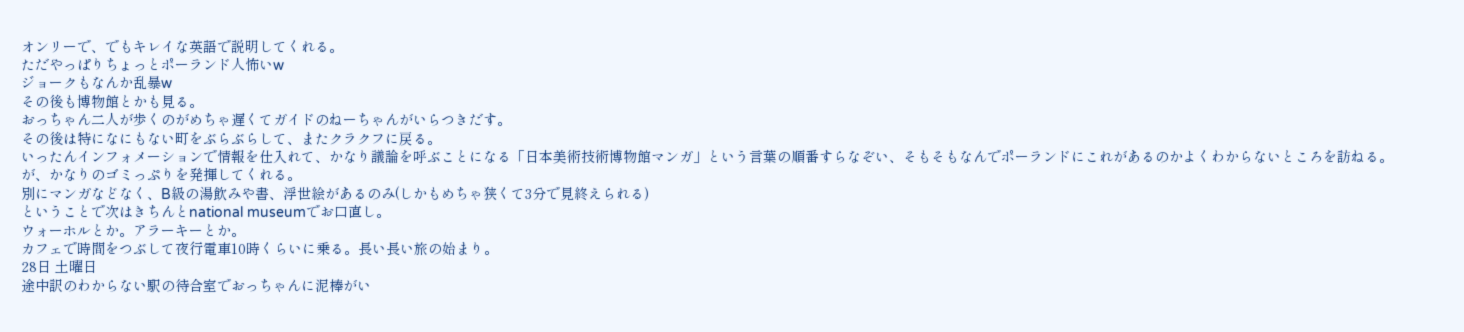オンリーで、でもキレイな英語で説明してくれる。
ただやっぱりちょっとポーランド人怖いw
ジョークもなんか乱暴w
その後も博物館とかも見る。
おっちゃん二人が歩くのがめちゃ遅くてガイドのねーちゃんがいらつきだす。
その後は特になにもない町をぶらぶらして、またクラクフに戻る。
いったんインフォメーションで情報を仕入れて、かなり議論を呼ぶことになる「日本美術技術博物館マンガ」という言葉の順番すらなぞい、そもそもなんでポーランドにこれがあるのかよくわからないところを訪ねる。
が、かなりのゴミっぷりを発揮してくれる。
別にマンガなどなく、B級の湯飲みや書、浮世絵があるのみ(しかもめちゃ狭くて3分で見終えられる)
ということで次はきちんとnational museumでお口直し。
ウォーホルとか。アラーキーとか。
カフェで時間をつぶして夜行電車10時くらいに乗る。長い長い旅の始まり。
28日 土曜日
途中訳のわからない駅の待合室でおっちゃんに泥棒がい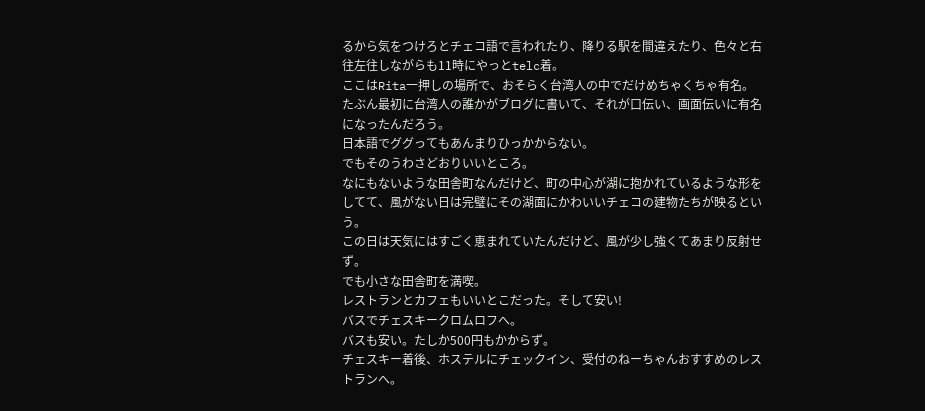るから気をつけろとチェコ語で言われたり、降りる駅を間違えたり、色々と右往左往しながらも11時にやっとtelc着。
ここはRita一押しの場所で、おそらく台湾人の中でだけめちゃくちゃ有名。
たぶん最初に台湾人の誰かがブログに書いて、それが口伝い、画面伝いに有名になったんだろう。
日本語でググってもあんまりひっかからない。
でもそのうわさどおりいいところ。
なにもないような田舎町なんだけど、町の中心が湖に抱かれているような形をしてて、風がない日は完璧にその湖面にかわいいチェコの建物たちが映るという。
この日は天気にはすごく恵まれていたんだけど、風が少し強くてあまり反射せず。
でも小さな田舎町を満喫。
レストランとカフェもいいとこだった。そして安い!
バスでチェスキークロムロフへ。
バスも安い。たしか500円もかからず。
チェスキー着後、ホステルにチェックイン、受付のねーちゃんおすすめのレストランへ。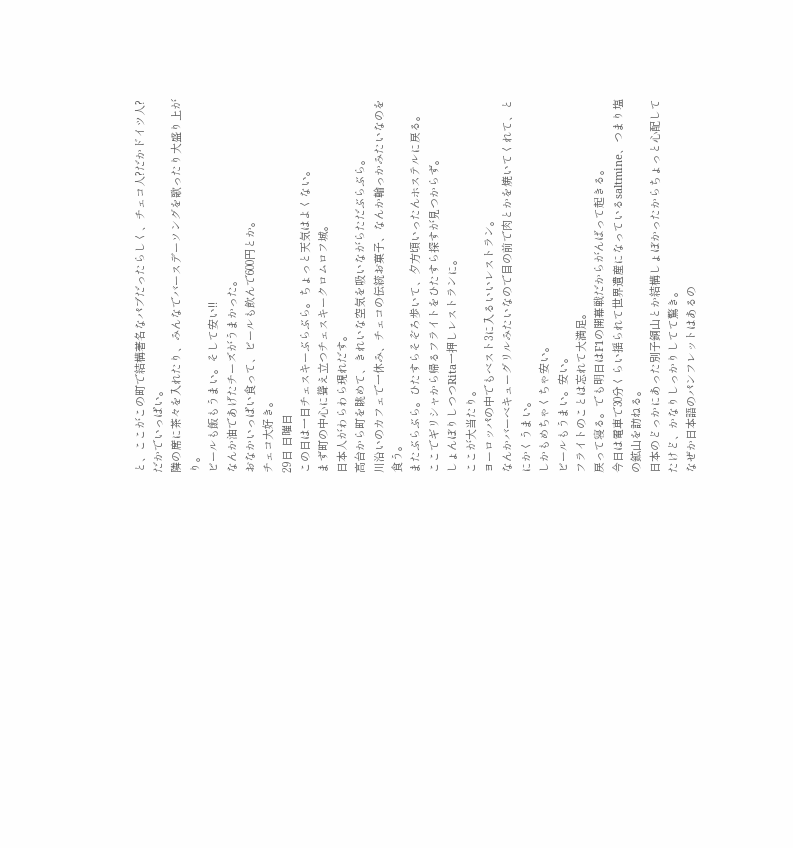と、ここがこの町で結構著名なパブだったらしく、チェコ人?だかドイツ人?だかでいっぱい。
隣の席に茶々を入れたり、みんなでバースデーソングを歌ったり大盛り上がり。
ビールも飯もうまい。そして安い!!
なんか油であげたチーズがうまかった。
おなかいっぱい食って、ビールも飲んで600円とか。
チェコ大好き。
29日 日曜日
この日は一日チェスキーぶらぶら。ちょっと天気はよくない。
まず町の中心に聳え立つチェスキークロムロフ城。
日本人がわらわら現れだす。
高台から町を眺めて、きれいな空気を吸いながらただぶらぶら。
川沿いのカフェで一休み、チェコの伝統お菓子、なんか輪っかみたいなのを食う。
またぶらぶら。ひたすらそぞろ歩いて、夕方頃いったんホステルに戻る。
ここでギリシャから帰るフライトをひたすら探すが見つからず。
しょんぼりしつつRita一押しレストランに。
ここが大当たり。
ヨーロッパの中でもベスト3に入るいいレストラン。
なんかバーベキューグリルみたいなので目の前で肉とかを焼いてくれて、とにかくうまい。
しかもめちゃくちゃ安い。
ビールもうまい。安い。
フライトのことは忘れて大満足。
戻って寝る。でも明日はF1の開幕戦だからがんばって起きる。
今日は電車で30分くらい揺られて世界遺産になっているsaltmine、つまり塩の鉱山を訪ねる。
日本のどっかにあった別子銅山とか結構しょぼかったからちょっと心配してたけど、かなりしっかりしてて驚き。
なぜか日本語のパンフレットはあるの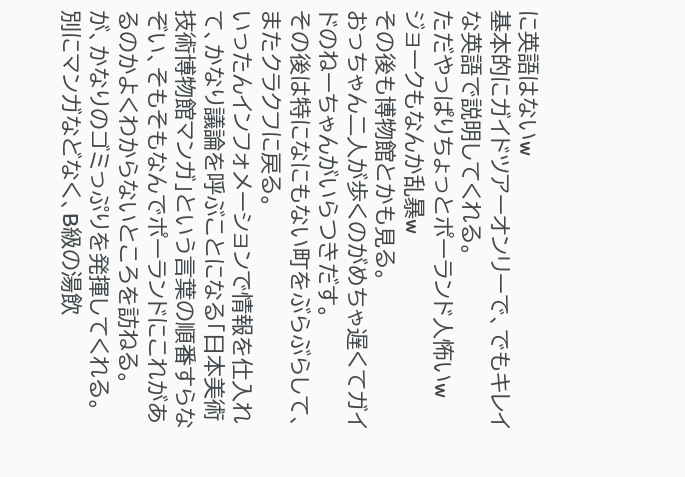に英語はないw
基本的にガイドツアーオンリーで、でもキレイな英語で説明してくれる。
ただやっぱりちょっとポーランド人怖いw
ジョークもなんか乱暴w
その後も博物館とかも見る。
おっちゃん二人が歩くのがめちゃ遅くてガイドのねーちゃんがいらつきだす。
その後は特になにもない町をぶらぶらして、またクラクフに戻る。
いったんインフォメーションで情報を仕入れて、かなり議論を呼ぶことになる「日本美術技術博物館マンガ」という言葉の順番すらなぞい、そもそもなんでポーランドにこれがあるのかよくわからないところを訪ねる。
が、かなりのゴミっぷりを発揮してくれる。
別にマンガなどなく、B級の湯飲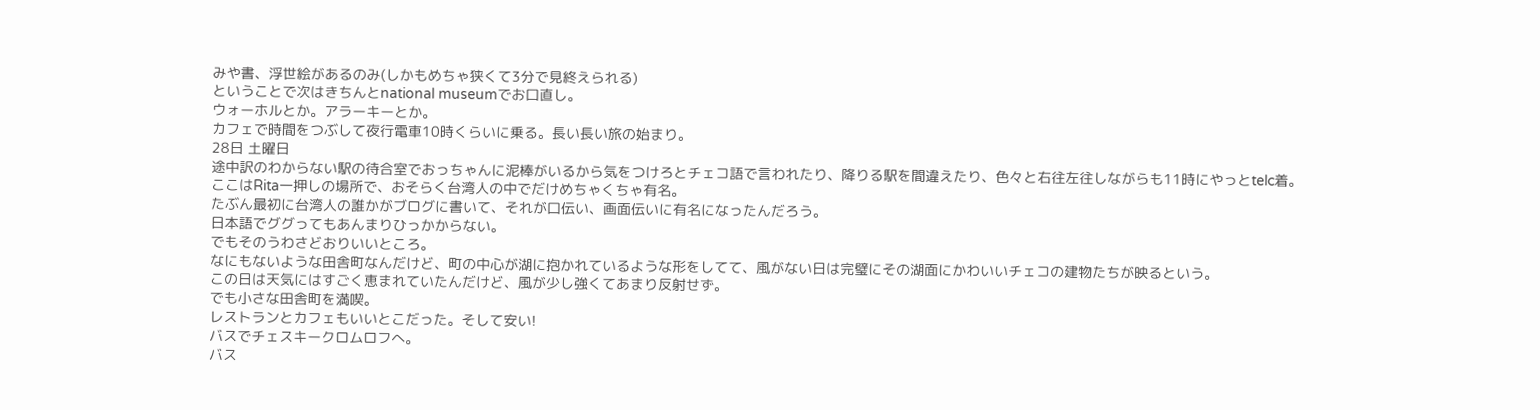みや書、浮世絵があるのみ(しかもめちゃ狭くて3分で見終えられる)
ということで次はきちんとnational museumでお口直し。
ウォーホルとか。アラーキーとか。
カフェで時間をつぶして夜行電車10時くらいに乗る。長い長い旅の始まり。
28日 土曜日
途中訳のわからない駅の待合室でおっちゃんに泥棒がいるから気をつけろとチェコ語で言われたり、降りる駅を間違えたり、色々と右往左往しながらも11時にやっとtelc着。
ここはRita一押しの場所で、おそらく台湾人の中でだけめちゃくちゃ有名。
たぶん最初に台湾人の誰かがブログに書いて、それが口伝い、画面伝いに有名になったんだろう。
日本語でググってもあんまりひっかからない。
でもそのうわさどおりいいところ。
なにもないような田舎町なんだけど、町の中心が湖に抱かれているような形をしてて、風がない日は完璧にその湖面にかわいいチェコの建物たちが映るという。
この日は天気にはすごく恵まれていたんだけど、風が少し強くてあまり反射せず。
でも小さな田舎町を満喫。
レストランとカフェもいいとこだった。そして安い!
バスでチェスキークロムロフへ。
バス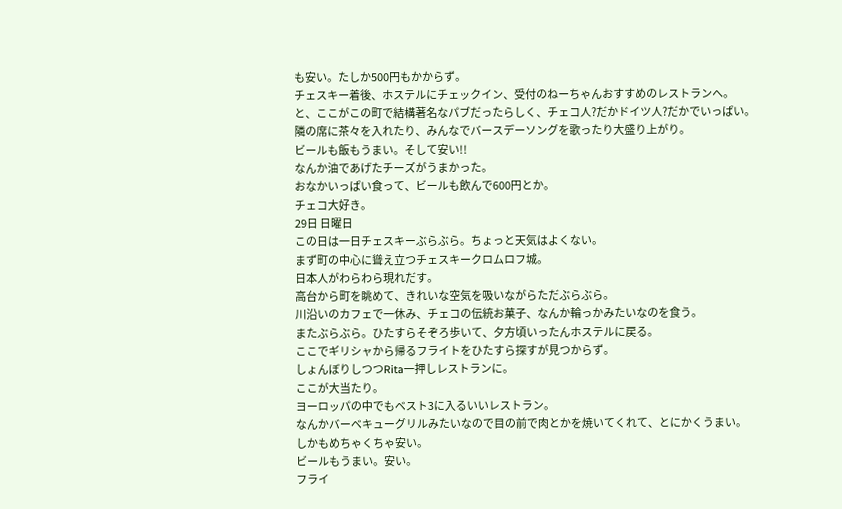も安い。たしか500円もかからず。
チェスキー着後、ホステルにチェックイン、受付のねーちゃんおすすめのレストランへ。
と、ここがこの町で結構著名なパブだったらしく、チェコ人?だかドイツ人?だかでいっぱい。
隣の席に茶々を入れたり、みんなでバースデーソングを歌ったり大盛り上がり。
ビールも飯もうまい。そして安い!!
なんか油であげたチーズがうまかった。
おなかいっぱい食って、ビールも飲んで600円とか。
チェコ大好き。
29日 日曜日
この日は一日チェスキーぶらぶら。ちょっと天気はよくない。
まず町の中心に聳え立つチェスキークロムロフ城。
日本人がわらわら現れだす。
高台から町を眺めて、きれいな空気を吸いながらただぶらぶら。
川沿いのカフェで一休み、チェコの伝統お菓子、なんか輪っかみたいなのを食う。
またぶらぶら。ひたすらそぞろ歩いて、夕方頃いったんホステルに戻る。
ここでギリシャから帰るフライトをひたすら探すが見つからず。
しょんぼりしつつRita一押しレストランに。
ここが大当たり。
ヨーロッパの中でもベスト3に入るいいレストラン。
なんかバーベキューグリルみたいなので目の前で肉とかを焼いてくれて、とにかくうまい。
しかもめちゃくちゃ安い。
ビールもうまい。安い。
フライ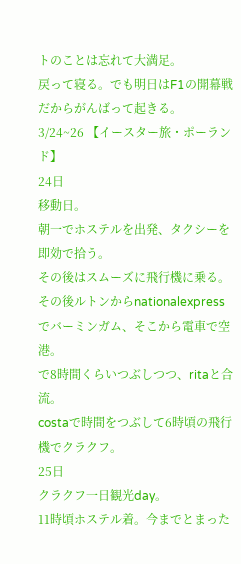トのことは忘れて大満足。
戻って寝る。でも明日はF1の開幕戦だからがんばって起きる。
3/24~26 【イースター旅・ポーランド】
24日
移動日。
朝一でホステルを出発、タクシーを即効で拾う。
その後はスムーズに飛行機に乗る。
その後ルトンからnationalexpressでバーミンガム、そこから電車で空港。
で8時間くらいつぶしつつ、ritaと合流。
costaで時間をつぶして6時頃の飛行機でクラクフ。
25日
クラクフ一日観光day。
11時頃ホステル着。今までとまった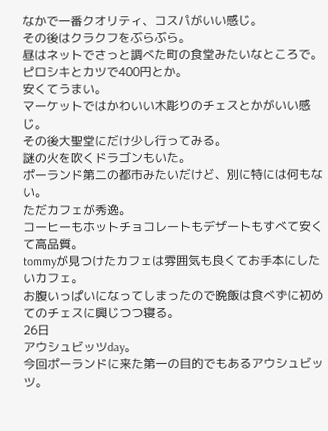なかで一番クオリティ、コスパがいい感じ。
その後はクラクフをぶらぶら。
昼はネットでさっと調べた町の食堂みたいなところで。
ピロシキとカツで400円とか。
安くてうまい。
マーケットではかわいい木彫りのチェスとかがいい感じ。
その後大聖堂にだけ少し行ってみる。
謎の火を吹くドラゴンもいた。
ポーランド第二の都市みたいだけど、別に特には何もない。
ただカフェが秀逸。
コーヒーもホットチョコレートもデザートもすべて安くて高品質。
tommyが見つけたカフェは雰囲気も良くてお手本にしたいカフェ。
お腹いっぱいになってしまったので晩飯は食べずに初めてのチェスに興じつつ寝る。
26日
アウシュビッツday。
今回ポーランドに来た第一の目的でもあるアウシュビッツ。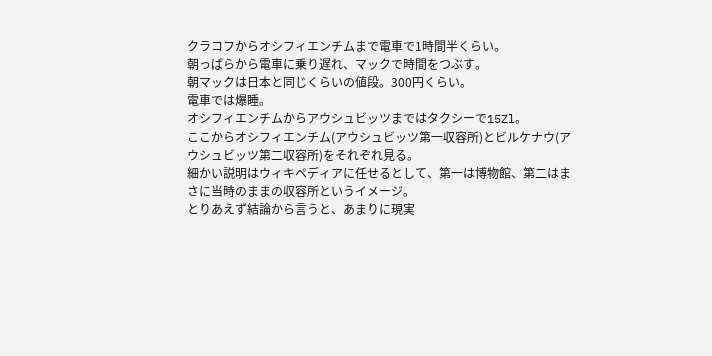クラコフからオシフィエンチムまで電車で1時間半くらい。
朝っぱらから電車に乗り遅れ、マックで時間をつぶす。
朝マックは日本と同じくらいの値段。300円くらい。
電車では爆睡。
オシフィエンチムからアウシュビッツまではタクシーで15Zl。
ここからオシフィエンチム(アウシュビッツ第一収容所)とビルケナウ(アウシュビッツ第二収容所)をそれぞれ見る。
細かい説明はウィキペディアに任せるとして、第一は博物館、第二はまさに当時のままの収容所というイメージ。
とりあえず結論から言うと、あまりに現実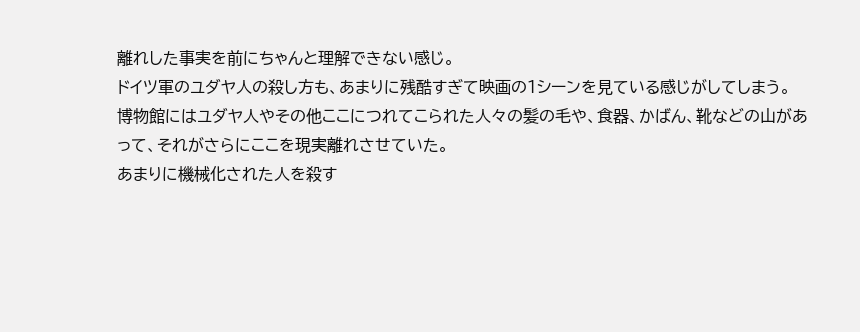離れした事実を前にちゃんと理解できない感じ。
ドイツ軍のユダヤ人の殺し方も、あまりに残酷すぎて映画の1シーンを見ている感じがしてしまう。
博物館にはユダヤ人やその他ここにつれてこられた人々の髪の毛や、食器、かばん、靴などの山があって、それがさらにここを現実離れさせていた。
あまりに機械化された人を殺す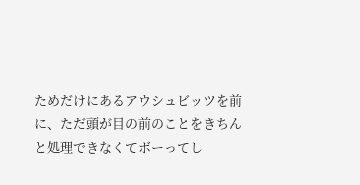ためだけにあるアウシュビッツを前に、ただ頭が目の前のことをきちんと処理できなくてボーってし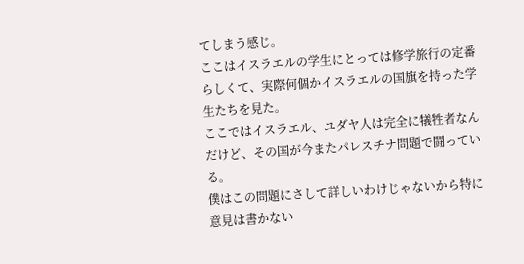てしまう感じ。
ここはイスラエルの学生にとっては修学旅行の定番らしくて、実際何個かイスラエルの国旗を持った学生たちを見た。
ここではイスラエル、ユダヤ人は完全に犠牲者なんだけど、その国が今またパレスチナ問題で闘っている。
僕はこの問題にさして詳しいわけじゃないから特に意見は書かない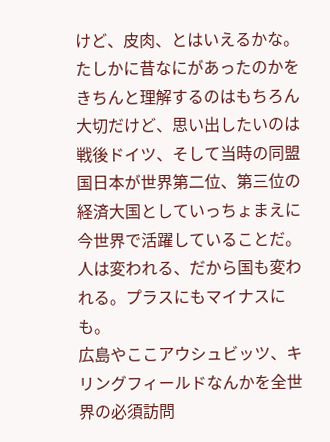けど、皮肉、とはいえるかな。
たしかに昔なにがあったのかをきちんと理解するのはもちろん大切だけど、思い出したいのは戦後ドイツ、そして当時の同盟国日本が世界第二位、第三位の経済大国としていっちょまえに今世界で活躍していることだ。
人は変われる、だから国も変われる。プラスにもマイナスにも。
広島やここアウシュビッツ、キリングフィールドなんかを全世界の必須訪問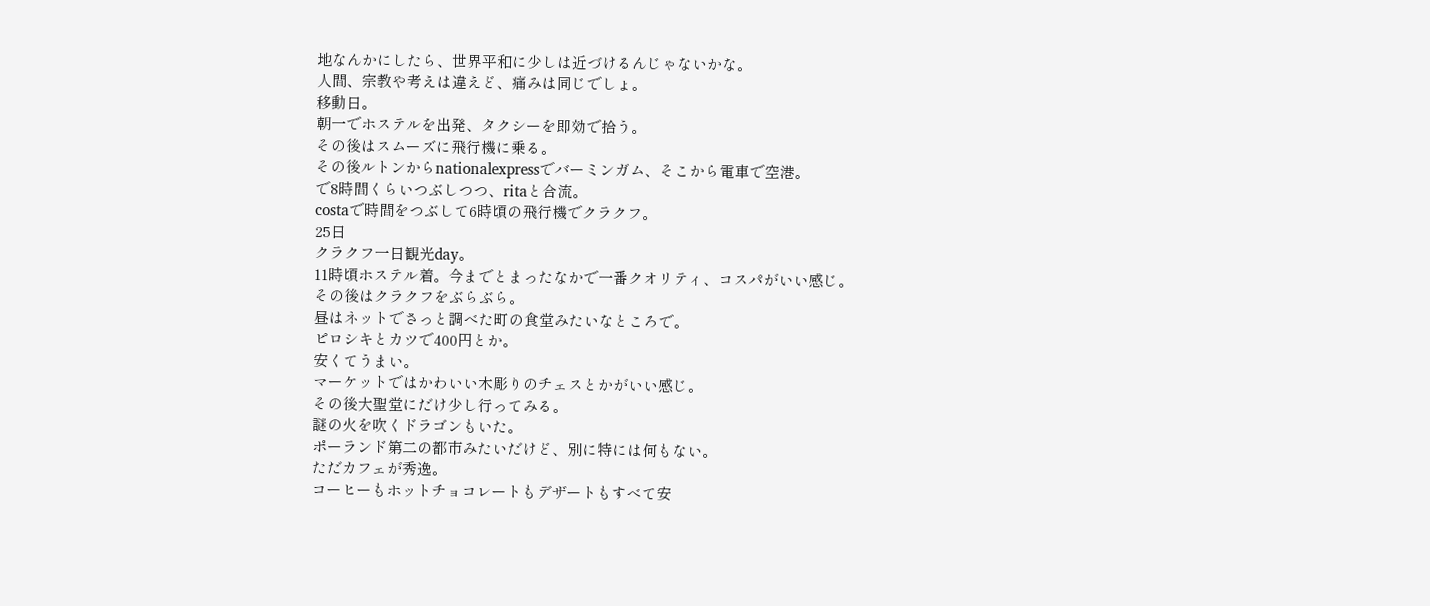地なんかにしたら、世界平和に少しは近づけるんじゃないかな。
人間、宗教や考えは違えど、痛みは同じでしょ。
移動日。
朝一でホステルを出発、タクシーを即効で拾う。
その後はスムーズに飛行機に乗る。
その後ルトンからnationalexpressでバーミンガム、そこから電車で空港。
で8時間くらいつぶしつつ、ritaと合流。
costaで時間をつぶして6時頃の飛行機でクラクフ。
25日
クラクフ一日観光day。
11時頃ホステル着。今までとまったなかで一番クオリティ、コスパがいい感じ。
その後はクラクフをぶらぶら。
昼はネットでさっと調べた町の食堂みたいなところで。
ピロシキとカツで400円とか。
安くてうまい。
マーケットではかわいい木彫りのチェスとかがいい感じ。
その後大聖堂にだけ少し行ってみる。
謎の火を吹くドラゴンもいた。
ポーランド第二の都市みたいだけど、別に特には何もない。
ただカフェが秀逸。
コーヒーもホットチョコレートもデザートもすべて安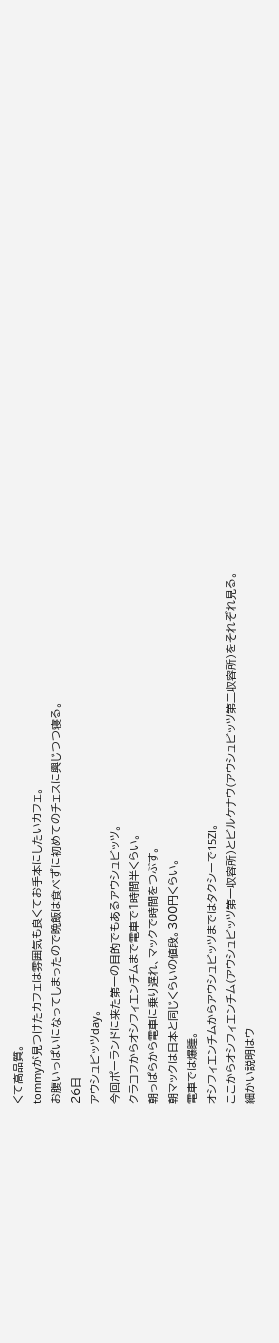くて高品質。
tommyが見つけたカフェは雰囲気も良くてお手本にしたいカフェ。
お腹いっぱいになってしまったので晩飯は食べずに初めてのチェスに興じつつ寝る。
26日
アウシュビッツday。
今回ポーランドに来た第一の目的でもあるアウシュビッツ。
クラコフからオシフィエンチムまで電車で1時間半くらい。
朝っぱらから電車に乗り遅れ、マックで時間をつぶす。
朝マックは日本と同じくらいの値段。300円くらい。
電車では爆睡。
オシフィエンチムからアウシュビッツまではタクシーで15Zl。
ここからオシフィエンチム(アウシュビッツ第一収容所)とビルケナウ(アウシュビッツ第二収容所)をそれぞれ見る。
細かい説明はウ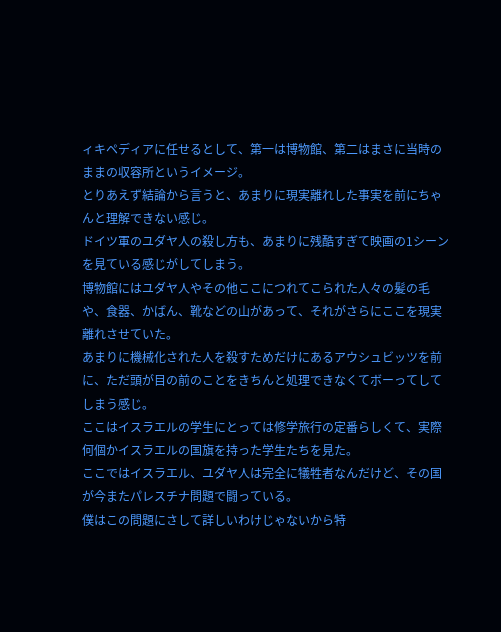ィキペディアに任せるとして、第一は博物館、第二はまさに当時のままの収容所というイメージ。
とりあえず結論から言うと、あまりに現実離れした事実を前にちゃんと理解できない感じ。
ドイツ軍のユダヤ人の殺し方も、あまりに残酷すぎて映画の1シーンを見ている感じがしてしまう。
博物館にはユダヤ人やその他ここにつれてこられた人々の髪の毛や、食器、かばん、靴などの山があって、それがさらにここを現実離れさせていた。
あまりに機械化された人を殺すためだけにあるアウシュビッツを前に、ただ頭が目の前のことをきちんと処理できなくてボーってしてしまう感じ。
ここはイスラエルの学生にとっては修学旅行の定番らしくて、実際何個かイスラエルの国旗を持った学生たちを見た。
ここではイスラエル、ユダヤ人は完全に犠牲者なんだけど、その国が今またパレスチナ問題で闘っている。
僕はこの問題にさして詳しいわけじゃないから特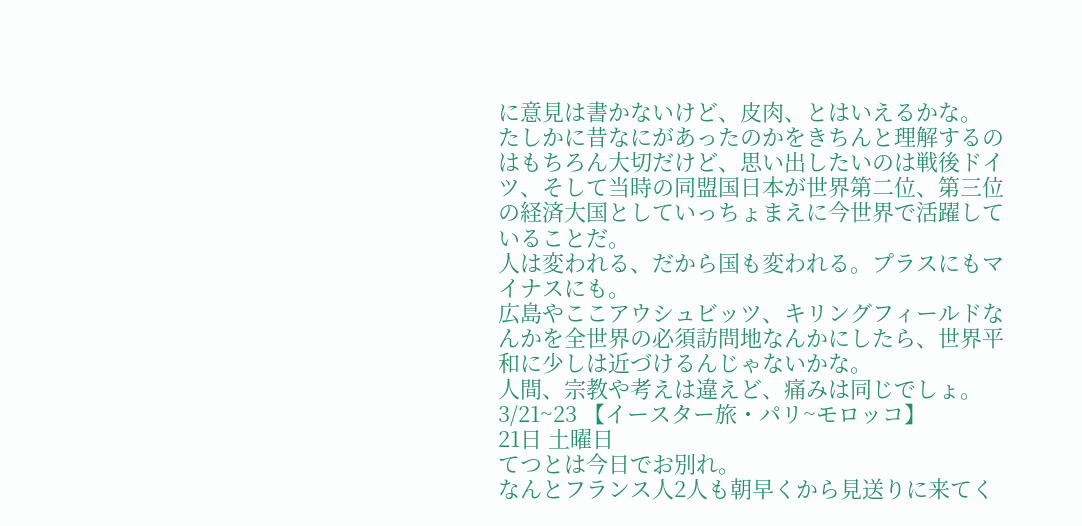に意見は書かないけど、皮肉、とはいえるかな。
たしかに昔なにがあったのかをきちんと理解するのはもちろん大切だけど、思い出したいのは戦後ドイツ、そして当時の同盟国日本が世界第二位、第三位の経済大国としていっちょまえに今世界で活躍していることだ。
人は変われる、だから国も変われる。プラスにもマイナスにも。
広島やここアウシュビッツ、キリングフィールドなんかを全世界の必須訪問地なんかにしたら、世界平和に少しは近づけるんじゃないかな。
人間、宗教や考えは違えど、痛みは同じでしょ。
3/21~23 【イースター旅・パリ~モロッコ】
21日 土曜日
てつとは今日でお別れ。
なんとフランス人2人も朝早くから見送りに来てく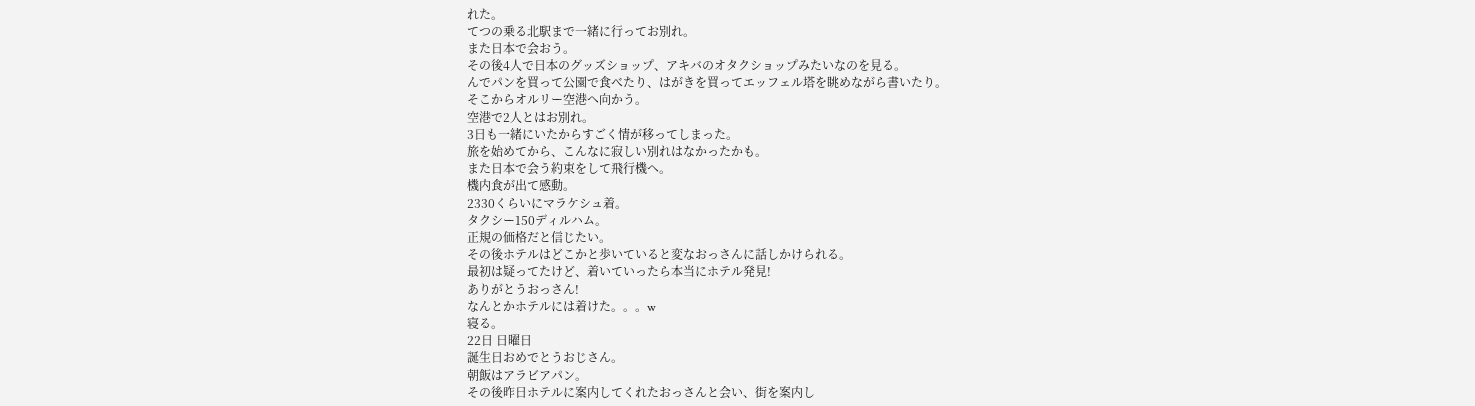れた。
てつの乗る北駅まで一緒に行ってお別れ。
また日本で会おう。
その後4人で日本のグッズショップ、アキバのオタクショップみたいなのを見る。
んでパンを買って公園で食べたり、はがきを買ってエッフェル塔を眺めながら書いたり。
そこからオルリー空港へ向かう。
空港で2人とはお別れ。
3日も一緒にいたからすごく情が移ってしまった。
旅を始めてから、こんなに寂しい別れはなかったかも。
また日本で会う約束をして飛行機へ。
機内食が出て感動。
2330くらいにマラケシュ着。
タクシー150ディルハム。
正規の価格だと信じたい。
その後ホテルはどこかと歩いていると変なおっさんに話しかけられる。
最初は疑ってたけど、着いていったら本当にホテル発見!
ありがとうおっさん!
なんとかホテルには着けた。。。w
寝る。
22日 日曜日
誕生日おめでとうおじさん。
朝飯はアラビアパン。
その後昨日ホテルに案内してくれたおっさんと会い、街を案内し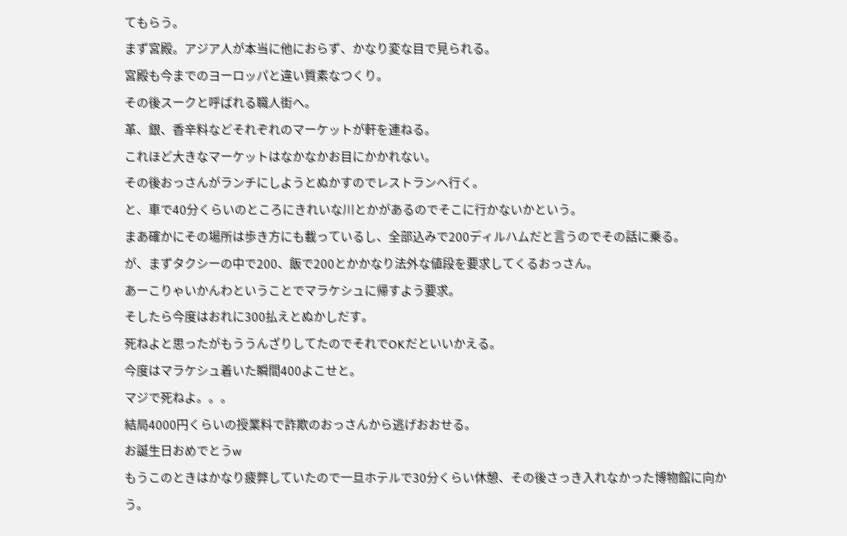てもらう。
まず宮殿。アジア人が本当に他におらず、かなり変な目で見られる。
宮殿も今までのヨーロッパと違い質素なつくり。
その後スークと呼ばれる職人街へ。
革、銀、香辛料などそれぞれのマーケットが軒を連ねる。
これほど大きなマーケットはなかなかお目にかかれない。
その後おっさんがランチにしようとぬかすのでレストランへ行く。
と、車で40分くらいのところにきれいな川とかがあるのでそこに行かないかという。
まあ確かにその場所は歩き方にも載っているし、全部込みで200ディルハムだと言うのでその話に乗る。
が、まずタクシーの中で200、飯で200とかかなり法外な値段を要求してくるおっさん。
あーこりゃいかんわということでマラケシュに帰すよう要求。
そしたら今度はおれに300払えとぬかしだす。
死ねよと思ったがもううんざりしてたのでそれでOKだといいかえる。
今度はマラケシュ着いた瞬間400よこせと。
マジで死ねよ。。。
結局4000円くらいの授業料で詐欺のおっさんから逃げおおせる。
お誕生日おめでとうw
もうこのときはかなり疲弊していたので一旦ホテルで30分くらい休憩、その後さっき入れなかった博物館に向かう。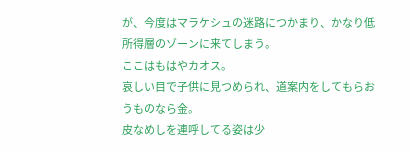が、今度はマラケシュの迷路につかまり、かなり低所得層のゾーンに来てしまう。
ここはもはやカオス。
哀しい目で子供に見つめられ、道案内をしてもらおうものなら金。
皮なめしを連呼してる姿は少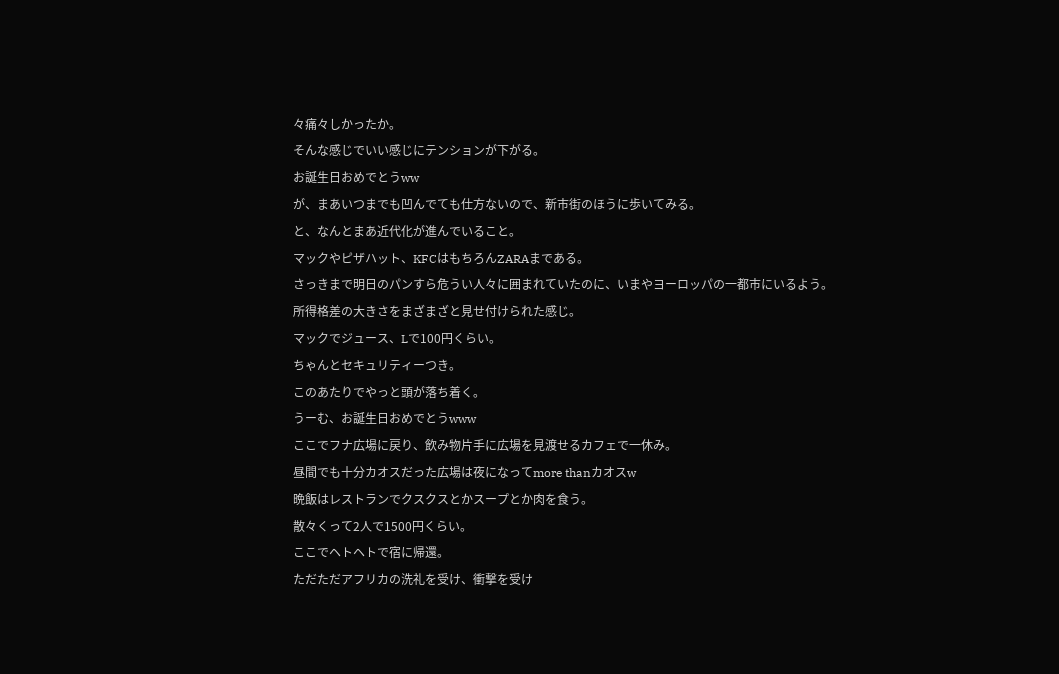々痛々しかったか。
そんな感じでいい感じにテンションが下がる。
お誕生日おめでとうww
が、まあいつまでも凹んでても仕方ないので、新市街のほうに歩いてみる。
と、なんとまあ近代化が進んでいること。
マックやピザハット、KFCはもちろんZARAまである。
さっきまで明日のパンすら危うい人々に囲まれていたのに、いまやヨーロッパの一都市にいるよう。
所得格差の大きさをまざまざと見せ付けられた感じ。
マックでジュース、Lで100円くらい。
ちゃんとセキュリティーつき。
このあたりでやっと頭が落ち着く。
うーむ、お誕生日おめでとうwww
ここでフナ広場に戻り、飲み物片手に広場を見渡せるカフェで一休み。
昼間でも十分カオスだった広場は夜になってmore thanカオスw
晩飯はレストランでクスクスとかスープとか肉を食う。
散々くって2人で1500円くらい。
ここでヘトヘトで宿に帰還。
ただただアフリカの洗礼を受け、衝撃を受け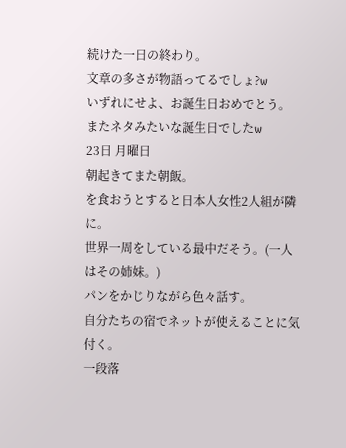続けた一日の終わり。
文章の多さが物語ってるでしょ?w
いずれにせよ、お誕生日おめでとう。
またネタみたいな誕生日でしたw
23日 月曜日
朝起きてまた朝飯。
を食おうとすると日本人女性2人組が隣に。
世界一周をしている最中だそう。(一人はその姉妹。)
パンをかじりながら色々話す。
自分たちの宿でネットが使えることに気付く。
一段落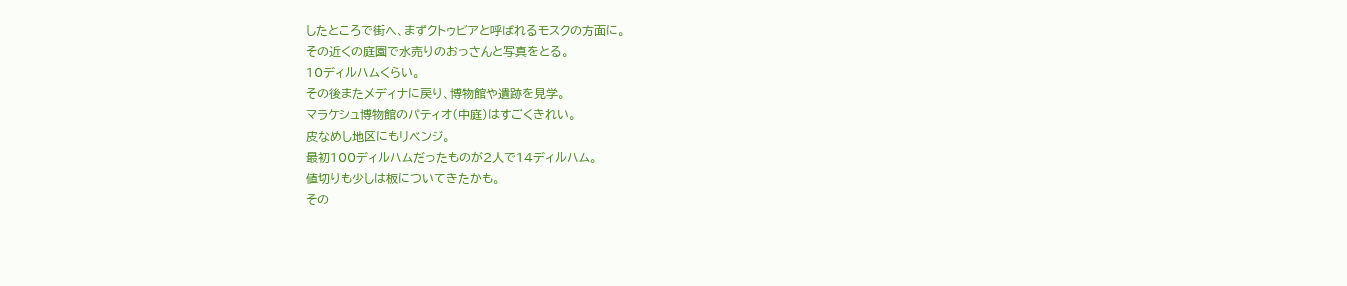したところで街へ、まずクトゥビアと呼ばれるモスクの方面に。
その近くの庭園で水売りのおっさんと写真をとる。
10ディルハムくらい。
その後またメディナに戻り、博物館や遺跡を見学。
マラケシュ博物館のパティオ(中庭)はすごくきれい。
皮なめし地区にもリベンジ。
最初100ディルハムだったものが2人で14ディルハム。
値切りも少しは板についてきたかも。
その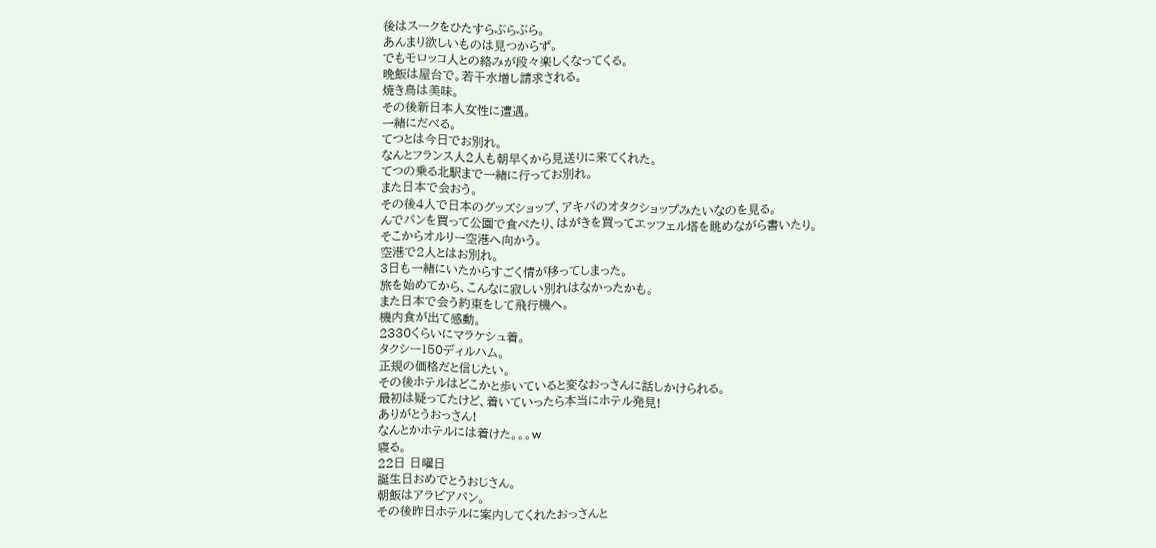後はスークをひたすらぶらぶら。
あんまり欲しいものは見つからず。
でもモロッコ人との絡みが段々楽しくなってくる。
晩飯は屋台で。若干水増し請求される。
焼き鳥は美味。
その後新日本人女性に遭遇。
一緒にだべる。
てつとは今日でお別れ。
なんとフランス人2人も朝早くから見送りに来てくれた。
てつの乗る北駅まで一緒に行ってお別れ。
また日本で会おう。
その後4人で日本のグッズショップ、アキバのオタクショップみたいなのを見る。
んでパンを買って公園で食べたり、はがきを買ってエッフェル塔を眺めながら書いたり。
そこからオルリー空港へ向かう。
空港で2人とはお別れ。
3日も一緒にいたからすごく情が移ってしまった。
旅を始めてから、こんなに寂しい別れはなかったかも。
また日本で会う約束をして飛行機へ。
機内食が出て感動。
2330くらいにマラケシュ着。
タクシー150ディルハム。
正規の価格だと信じたい。
その後ホテルはどこかと歩いていると変なおっさんに話しかけられる。
最初は疑ってたけど、着いていったら本当にホテル発見!
ありがとうおっさん!
なんとかホテルには着けた。。。w
寝る。
22日 日曜日
誕生日おめでとうおじさん。
朝飯はアラビアパン。
その後昨日ホテルに案内してくれたおっさんと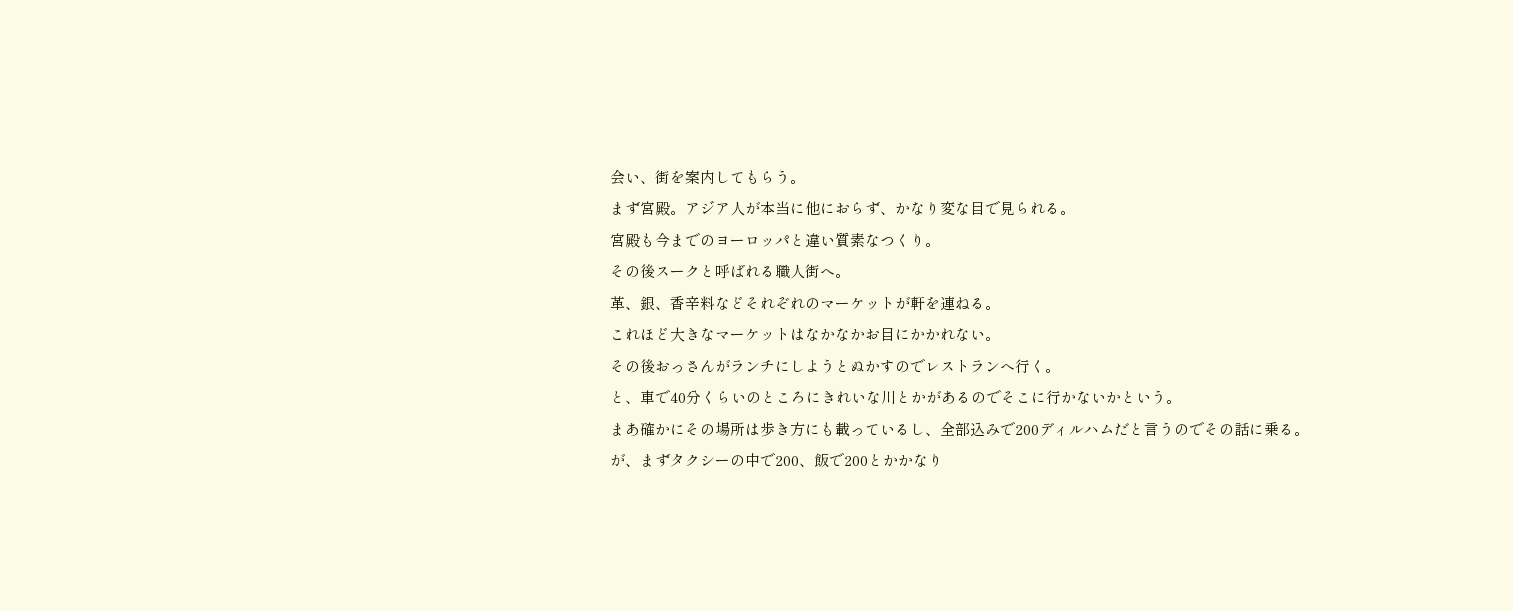会い、街を案内してもらう。
まず宮殿。アジア人が本当に他におらず、かなり変な目で見られる。
宮殿も今までのヨーロッパと違い質素なつくり。
その後スークと呼ばれる職人街へ。
革、銀、香辛料などそれぞれのマーケットが軒を連ねる。
これほど大きなマーケットはなかなかお目にかかれない。
その後おっさんがランチにしようとぬかすのでレストランへ行く。
と、車で40分くらいのところにきれいな川とかがあるのでそこに行かないかという。
まあ確かにその場所は歩き方にも載っているし、全部込みで200ディルハムだと言うのでその話に乗る。
が、まずタクシーの中で200、飯で200とかかなり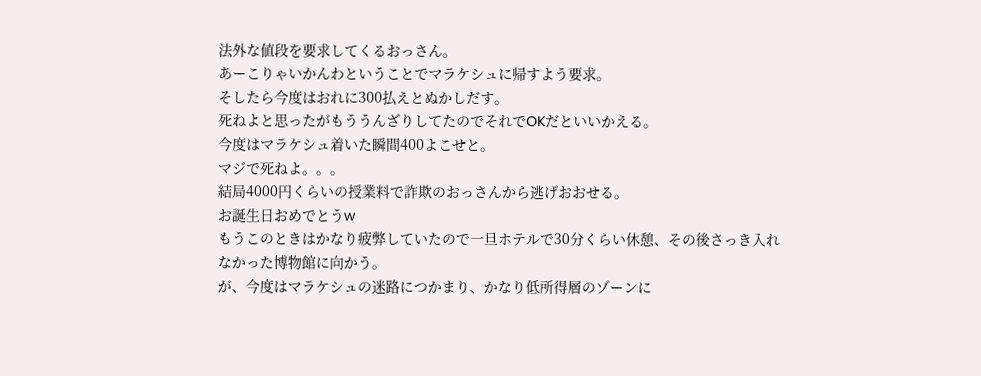法外な値段を要求してくるおっさん。
あーこりゃいかんわということでマラケシュに帰すよう要求。
そしたら今度はおれに300払えとぬかしだす。
死ねよと思ったがもううんざりしてたのでそれでOKだといいかえる。
今度はマラケシュ着いた瞬間400よこせと。
マジで死ねよ。。。
結局4000円くらいの授業料で詐欺のおっさんから逃げおおせる。
お誕生日おめでとうw
もうこのときはかなり疲弊していたので一旦ホテルで30分くらい休憩、その後さっき入れなかった博物館に向かう。
が、今度はマラケシュの迷路につかまり、かなり低所得層のゾーンに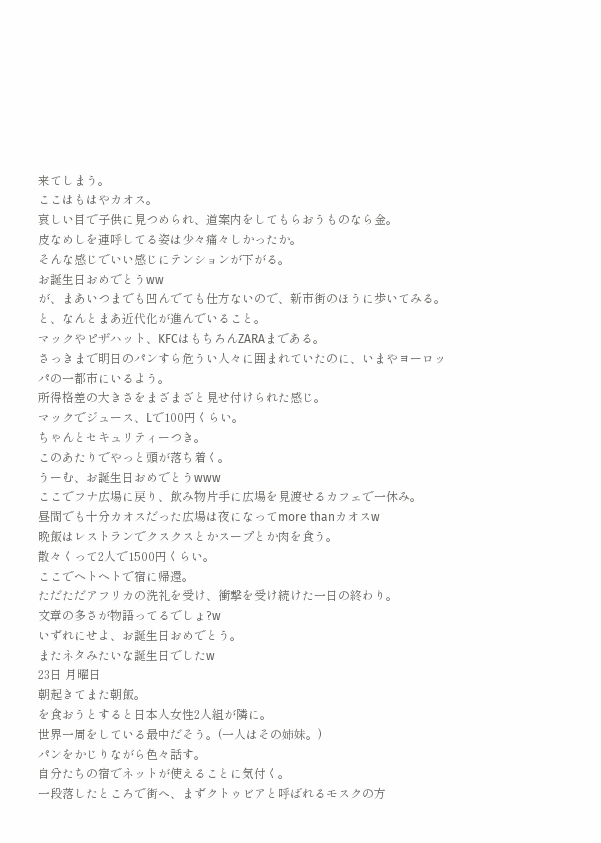来てしまう。
ここはもはやカオス。
哀しい目で子供に見つめられ、道案内をしてもらおうものなら金。
皮なめしを連呼してる姿は少々痛々しかったか。
そんな感じでいい感じにテンションが下がる。
お誕生日おめでとうww
が、まあいつまでも凹んでても仕方ないので、新市街のほうに歩いてみる。
と、なんとまあ近代化が進んでいること。
マックやピザハット、KFCはもちろんZARAまである。
さっきまで明日のパンすら危うい人々に囲まれていたのに、いまやヨーロッパの一都市にいるよう。
所得格差の大きさをまざまざと見せ付けられた感じ。
マックでジュース、Lで100円くらい。
ちゃんとセキュリティーつき。
このあたりでやっと頭が落ち着く。
うーむ、お誕生日おめでとうwww
ここでフナ広場に戻り、飲み物片手に広場を見渡せるカフェで一休み。
昼間でも十分カオスだった広場は夜になってmore thanカオスw
晩飯はレストランでクスクスとかスープとか肉を食う。
散々くって2人で1500円くらい。
ここでヘトヘトで宿に帰還。
ただただアフリカの洗礼を受け、衝撃を受け続けた一日の終わり。
文章の多さが物語ってるでしょ?w
いずれにせよ、お誕生日おめでとう。
またネタみたいな誕生日でしたw
23日 月曜日
朝起きてまた朝飯。
を食おうとすると日本人女性2人組が隣に。
世界一周をしている最中だそう。(一人はその姉妹。)
パンをかじりながら色々話す。
自分たちの宿でネットが使えることに気付く。
一段落したところで街へ、まずクトゥビアと呼ばれるモスクの方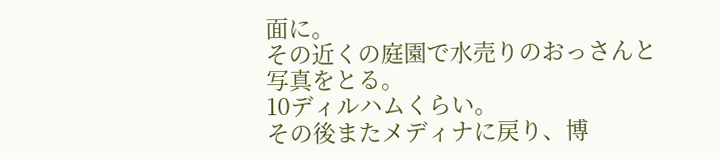面に。
その近くの庭園で水売りのおっさんと写真をとる。
10ディルハムくらい。
その後またメディナに戻り、博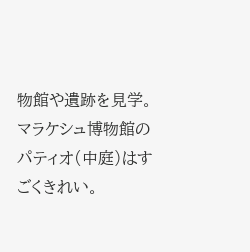物館や遺跡を見学。
マラケシュ博物館のパティオ(中庭)はすごくきれい。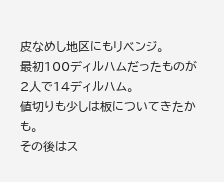皮なめし地区にもリベンジ。
最初100ディルハムだったものが2人で14ディルハム。
値切りも少しは板についてきたかも。
その後はス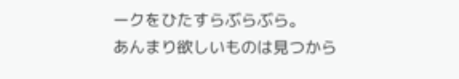ークをひたすらぶらぶら。
あんまり欲しいものは見つから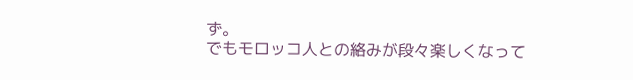ず。
でもモロッコ人との絡みが段々楽しくなって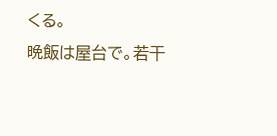くる。
晩飯は屋台で。若干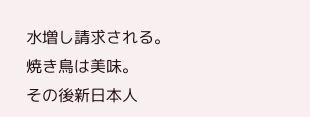水増し請求される。
焼き鳥は美味。
その後新日本人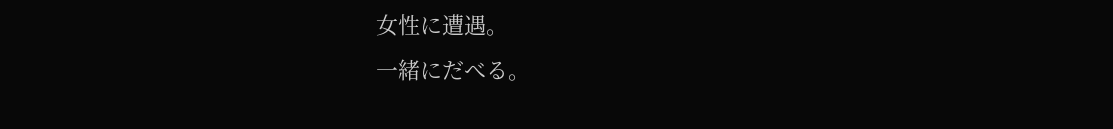女性に遭遇。
一緒にだべる。